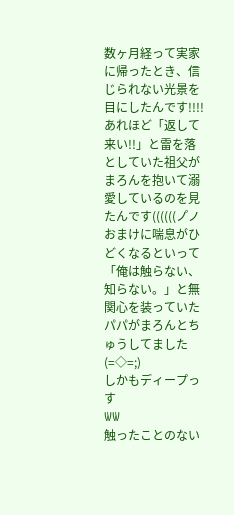数ヶ月経って実家に帰ったとき、信じられない光景を目にしたんです!!!!
あれほど「返して来い!!」と雷を落としていた祖父がまろんを抱いて溺愛しているのを見たんです((((((ノ゚ノ
おまけに喘息がひどくなるといって「俺は触らない、知らない。」と無関心を装っていたパパがまろんとちゅうしてました(=◇=;)
しかもディープっす
WW
触ったことのない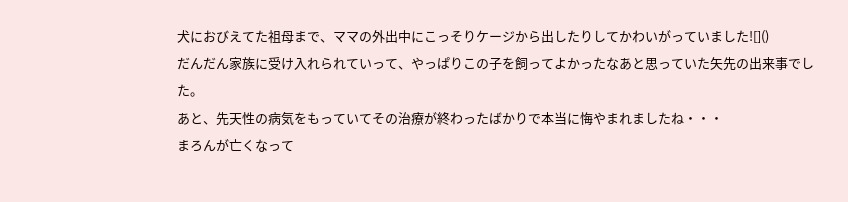犬におびえてた祖母まで、ママの外出中にこっそりケージから出したりしてかわいがっていました![]()
だんだん家族に受け入れられていって、やっぱりこの子を飼ってよかったなあと思っていた矢先の出来事でした。
あと、先天性の病気をもっていてその治療が終わったばかりで本当に悔やまれましたね・・・
まろんが亡くなって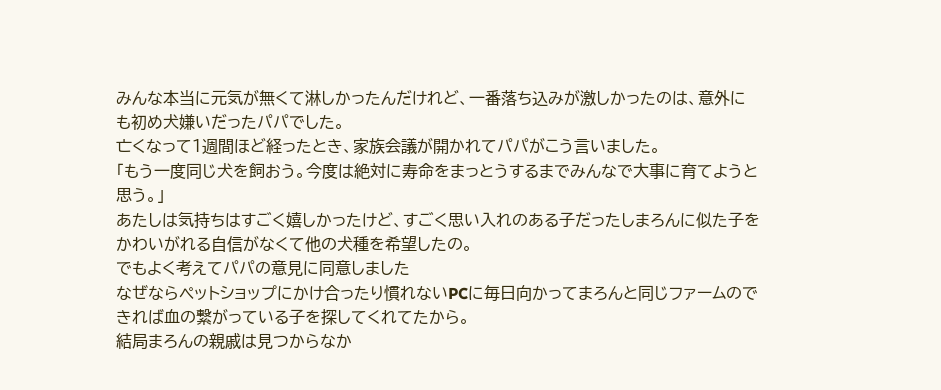みんな本当に元気が無くて淋しかったんだけれど、一番落ち込みが激しかったのは、意外にも初め犬嫌いだったパパでした。
亡くなって1週間ほど経ったとき、家族会議が開かれてパパがこう言いました。
「もう一度同じ犬を飼おう。今度は絶対に寿命をまっとうするまでみんなで大事に育てようと思う。」
あたしは気持ちはすごく嬉しかったけど、すごく思い入れのある子だったしまろんに似た子をかわいがれる自信がなくて他の犬種を希望したの。
でもよく考えてパパの意見に同意しました
なぜならペットショップにかけ合ったり慣れないPCに毎日向かってまろんと同じファームのできれば血の繋がっている子を探してくれてたから。
結局まろんの親戚は見つからなか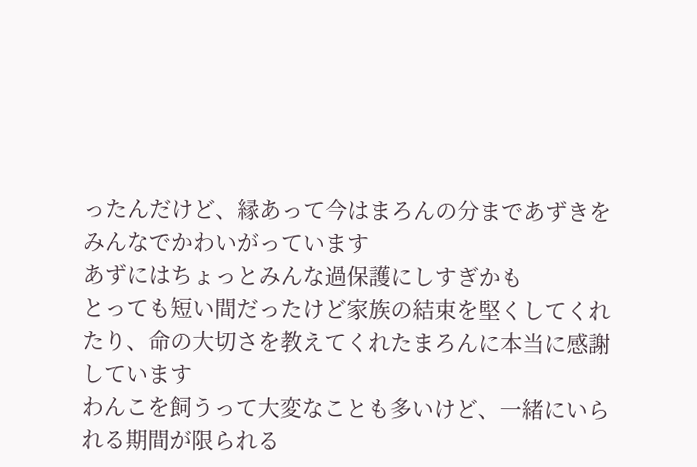ったんだけど、縁あって今はまろんの分まであずきをみんなでかわいがっています
あずにはちょっとみんな過保護にしすぎかも
とっても短い間だったけど家族の結束を堅くしてくれたり、命の大切さを教えてくれたまろんに本当に感謝しています
わんこを飼うって大変なことも多いけど、一緒にいられる期間が限られる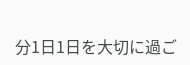分1日1日を大切に過ご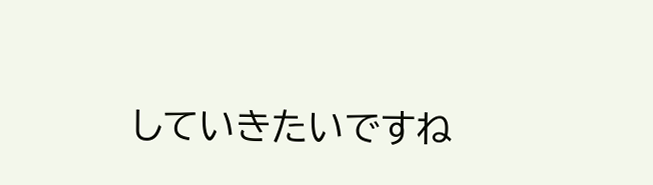していきたいですね